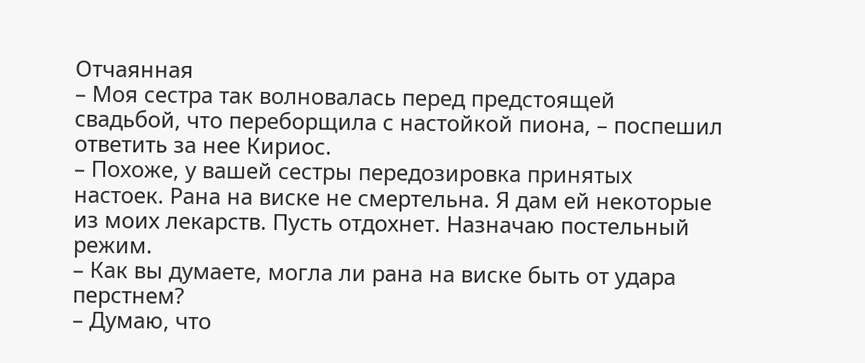Отчаянная
– Моя сестра так волновалась перед предстоящей свадьбой, что переборщила с настойкой пиона, – поспешил ответить за нее Кириос.
– Похоже, у вашей сестры передозировка принятых настоек. Рана на виске не смертельна. Я дам ей некоторые из моих лекарств. Пусть отдохнет. Назначаю постельный режим.
– Как вы думаете, могла ли рана на виске быть от удара перстнем?
– Думаю, что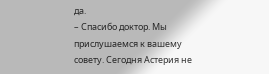да.
– Спасибо доктор. Мы прислушаемся к вашему совету. Сегодня Астерия не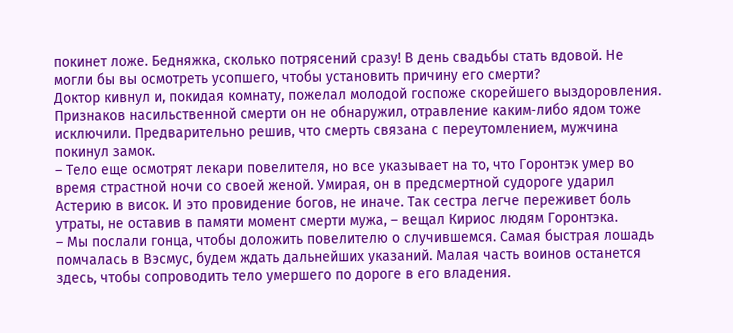покинет ложе. Бедняжка, сколько потрясений сразу! В день свадьбы стать вдовой. Не могли бы вы осмотреть усопшего, чтобы установить причину его смерти?
Доктор кивнул и, покидая комнату, пожелал молодой госпоже скорейшего выздоровления.
Признаков насильственной смерти он не обнаружил, отравление каким‑либо ядом тоже исключили. Предварительно решив, что смерть связана с переутомлением, мужчина покинул замок.
– Тело еще осмотрят лекари повелителя, но все указывает на то, что Горонтэк умер во время страстной ночи со своей женой. Умирая, он в предсмертной судороге ударил Астерию в висок. И это провидение богов, не иначе. Так сестра легче переживет боль утраты, не оставив в памяти момент смерти мужа, – вещал Кириос людям Горонтэка.
– Мы послали гонца, чтобы доложить повелителю о случившемся. Самая быстрая лошадь помчалась в Вэсмус, будем ждать дальнейших указаний. Малая часть воинов останется здесь, чтобы сопроводить тело умершего по дороге в его владения.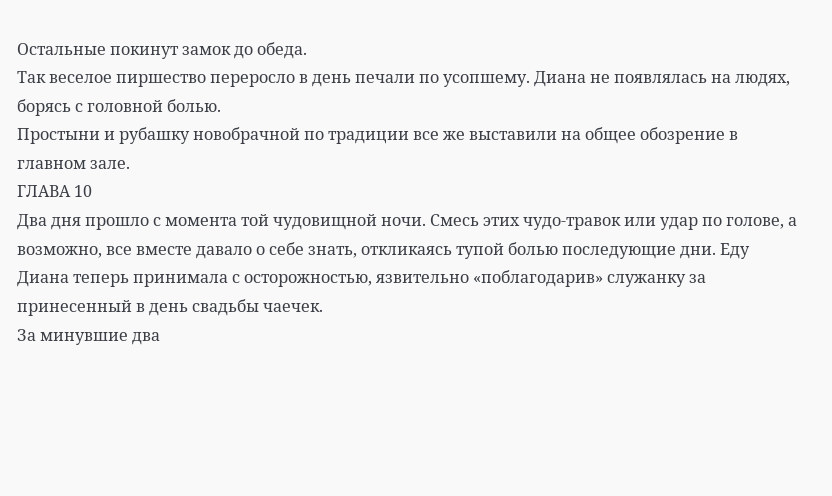Остальные покинут замок до обеда.
Так веселое пиршество переросло в день печали по усопшему. Диана не появлялась на людях, борясь с головной болью.
Простыни и рубашку новобрачной по традиции все же выставили на общее обозрение в главном зале.
ГЛАВА 10
Два дня прошло с момента той чудовищной ночи. Смесь этих чудо‑травок или удар по голове, а возможно, все вместе давало о себе знать, откликаясь тупой болью последующие дни. Еду Диана теперь принимала с осторожностью, язвительно «поблагодарив» служанку за принесенный в день свадьбы чаечек.
За минувшие два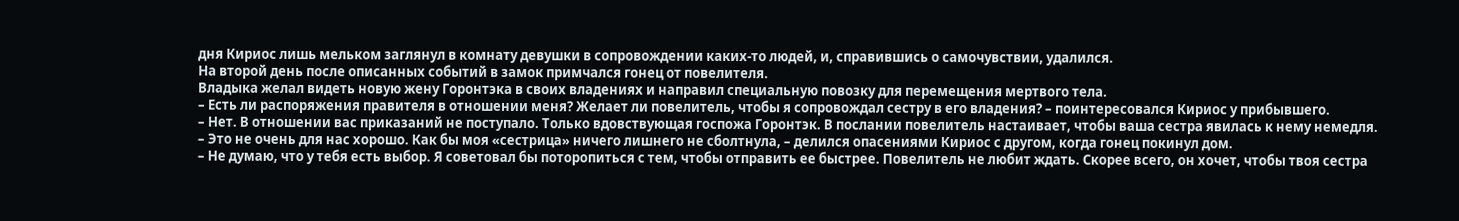дня Кириос лишь мельком заглянул в комнату девушки в сопровождении каких‑то людей, и, справившись о самочувствии, удалился.
На второй день после описанных событий в замок примчался гонец от повелителя.
Владыка желал видеть новую жену Горонтэка в своих владениях и направил специальную повозку для перемещения мертвого тела.
– Есть ли распоряжения правителя в отношении меня? Желает ли повелитель, чтобы я сопровождал сестру в его владения? – поинтересовался Кириос у прибывшего.
– Нет. В отношении вас приказаний не поступало. Только вдовствующая госпожа Горонтэк. В послании повелитель настаивает, чтобы ваша сестра явилась к нему немедля.
– Это не очень для нас хорошо. Как бы моя «сестрица» ничего лишнего не сболтнула, – делился опасениями Кириос с другом, когда гонец покинул дом.
– Не думаю, что у тебя есть выбор. Я советовал бы поторопиться с тем, чтобы отправить ее быстрее. Повелитель не любит ждать. Скорее всего, он хочет, чтобы твоя сестра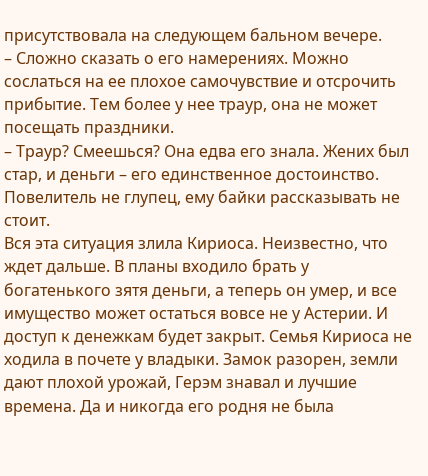присутствовала на следующем бальном вечере.
– Сложно сказать о его намерениях. Можно сослаться на ее плохое самочувствие и отсрочить прибытие. Тем более у нее траур, она не может посещать праздники.
– Траур? Смеешься? Она едва его знала. Жених был стар, и деньги – его единственное достоинство. Повелитель не глупец, ему байки рассказывать не стоит.
Вся эта ситуация злила Кириоса. Неизвестно, что ждет дальше. В планы входило брать у богатенького зятя деньги, а теперь он умер, и все имущество может остаться вовсе не у Астерии. И доступ к денежкам будет закрыт. Семья Кириоса не ходила в почете у владыки. Замок разорен, земли дают плохой урожай, Герэм знавал и лучшие времена. Да и никогда его родня не была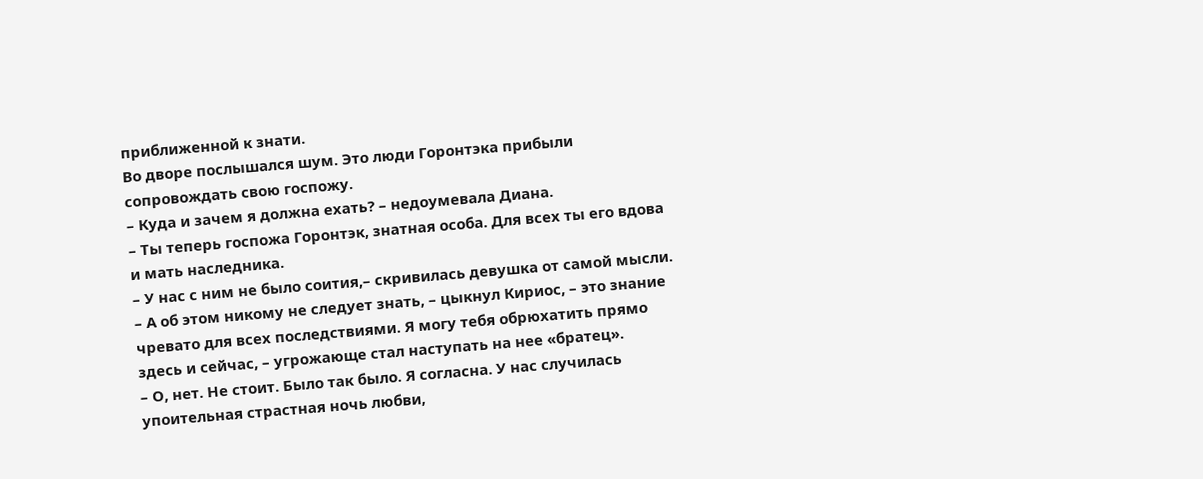приближенной к знати.
Во дворе послышался шум. Это люди Горонтэка прибыли сопровождать свою госпожу.
– Куда и зачем я должна ехать? – недоумевала Диана.
– Ты теперь госпожа Горонтэк, знатная особа. Для всех ты его вдова и мать наследника.
– У нас с ним не было соития,– скривилась девушка от самой мысли.
– А об этом никому не следует знать, – цыкнул Кириос, – это знание чревато для всех последствиями. Я могу тебя обрюхатить прямо здесь и сейчас, – угрожающе стал наступать на нее «братец».
– О, нет. Не стоит. Было так было. Я согласна. У нас случилась упоительная страстная ночь любви,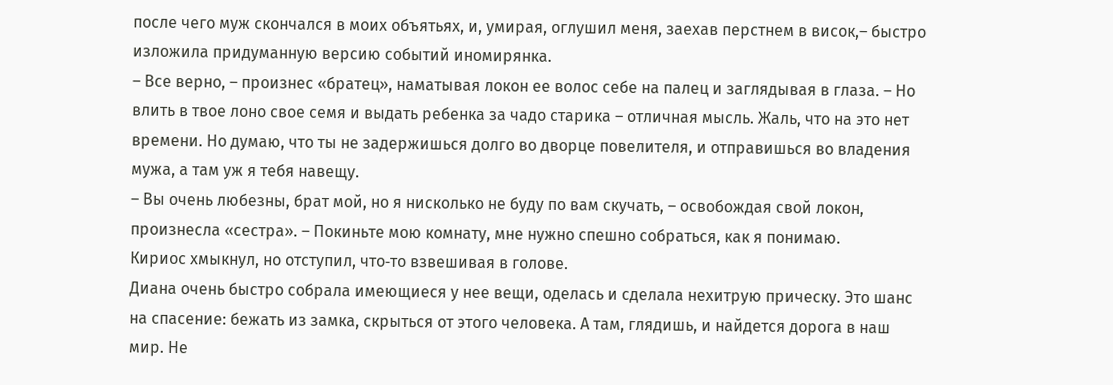после чего муж скончался в моих объятьях, и, умирая, оглушил меня, заехав перстнем в висок,– быстро изложила придуманную версию событий иномирянка.
– Все верно, – произнес «братец», наматывая локон ее волос себе на палец и заглядывая в глаза. – Но влить в твое лоно свое семя и выдать ребенка за чадо старика – отличная мысль. Жаль, что на это нет времени. Но думаю, что ты не задержишься долго во дворце повелителя, и отправишься во владения мужа, а там уж я тебя навещу.
– Вы очень любезны, брат мой, но я нисколько не буду по вам скучать, – освобождая свой локон, произнесла «сестра». – Покиньте мою комнату, мне нужно спешно собраться, как я понимаю.
Кириос хмыкнул, но отступил, что‑то взвешивая в голове.
Диана очень быстро собрала имеющиеся у нее вещи, оделась и сделала нехитрую прическу. Это шанс на спасение: бежать из замка, скрыться от этого человека. А там, глядишь, и найдется дорога в наш мир. Не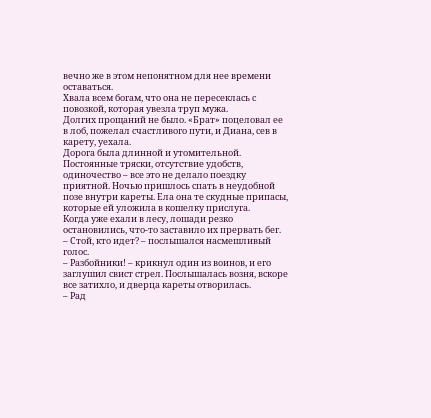вечно же в этом непонятном для нее времени оставаться.
Хвала всем богам, что она не пересеклась с повозкой, которая увезла труп мужа.
Долгих прощаний не было. «Брат» поцеловал ее в лоб, пожелал счастливого пути, и Диана, сев в карету, уехала.
Дорога была длинной и утомительной. Постоянные тряски, отсутствие удобств, одиночество – все это не делало поездку приятной. Ночью пришлось спать в неудобной позе внутри кареты. Ела она те скудные припасы, которые ей уложила в кошелку прислуга.
Когда уже ехали в лесу, лошади резко остановились, что‑то заставило их прервать бег.
– Стой, кто идет? – послышался насмешливый голос.
– Разбойники! – крикнул один из воинов, и его заглушил свист стрел. Послышалась возня, вскоре все затихло, и дверца кареты отворилась.
– Рад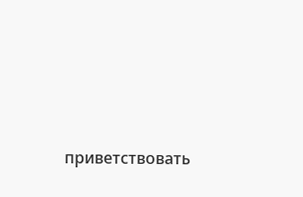приветствовать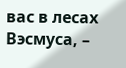вас в лесах Вэсмуса, –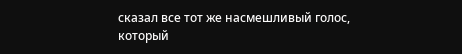сказал все тот же насмешливый голос, который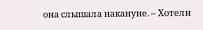она слышала накануне. – Хотели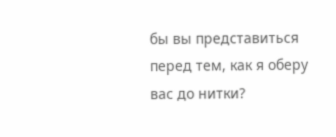бы вы представиться перед тем, как я оберу вас до нитки?